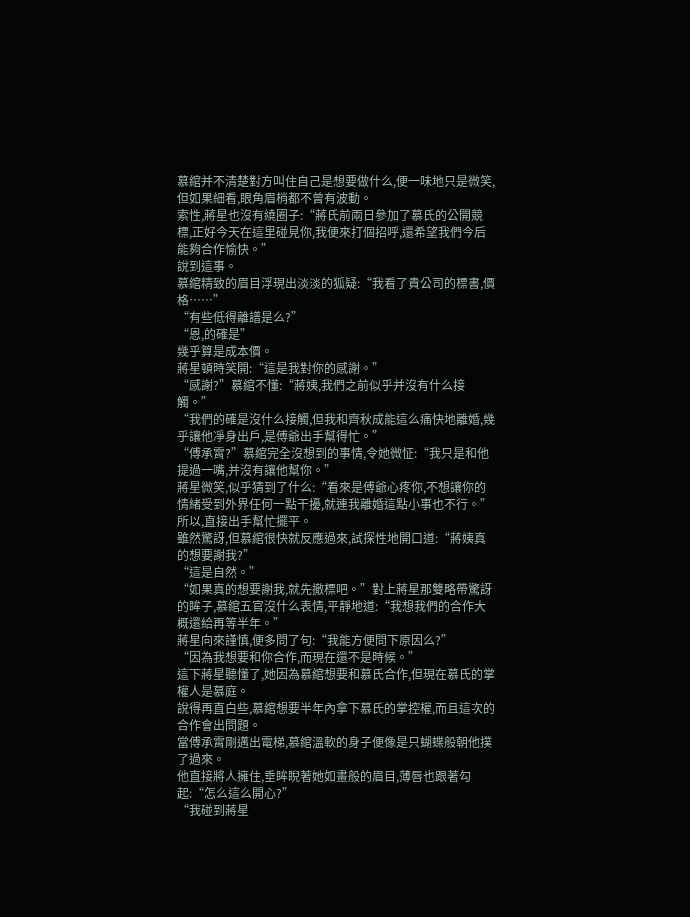慕綰并不清楚對方叫住自己是想要做什么,便一味地只是微笑,但如果細看,眼角眉梢都不曾有波動。
索性,蔣星也沒有繞圈子:“蔣氏前兩日參加了慕氏的公開競標,正好今天在這里碰見你,我便來打個招呼,還希望我們今后能夠合作愉快。”
說到這事。
慕綰精致的眉目浮現出淡淡的狐疑:“我看了貴公司的標書,價格……”
“有些低得離譜是么?”
“恩,的確是”
幾乎算是成本價。
蔣星頓時笑開:“這是我對你的感謝。”
“感謝?”慕綰不懂:“蔣姨,我們之前似乎并沒有什么接觸。”
“我們的確是沒什么接觸,但我和齊秋成能這么痛快地離婚,幾乎讓他凈身出戶,是傅爺出手幫得忙。”
“傅承霄?”慕綰完全沒想到的事情,令她微怔:“我只是和他提過一嘴,并沒有讓他幫你。”
蔣星微笑,似乎猜到了什么:“看來是傅爺心疼你,不想讓你的情緒受到外界任何一點干擾,就連我離婚這點小事也不行。”
所以,直接出手幫忙擺平。
雖然驚訝,但慕綰很快就反應過來,試探性地開口道:“蔣姨真的想要謝我?”
“這是自然。”
“如果真的想要謝我,就先撤標吧。”對上蔣星那雙略帶驚訝的眸子,慕綰五官沒什么表情,平靜地道:“我想我們的合作大概還給再等半年。”
蔣星向來謹慎,便多問了句:“我能方便問下原因么?”
“因為我想要和你合作,而現在還不是時候。”
這下蔣星聽懂了,她因為慕綰想要和慕氏合作,但現在慕氏的掌權人是慕庭。
說得再直白些,慕綰想要半年內拿下慕氏的掌控權,而且這次的合作會出問題。
當傅承霄剛邁出電梯,慕綰溫軟的身子便像是只蝴蝶般朝他撲了過來。
他直接將人擁住,垂眸睨著她如畫般的眉目,薄唇也跟著勾起:“怎么這么開心?”
“我碰到蔣星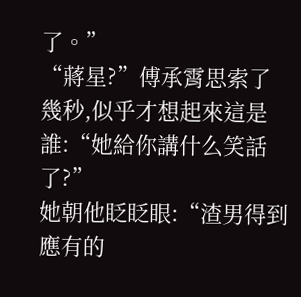了。”
“蔣星?”傅承霄思索了幾秒,似乎才想起來這是誰:“她給你講什么笑話了?”
她朝他眨眨眼:“渣男得到應有的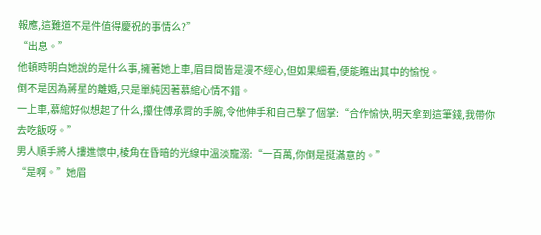報應,這難道不是件值得慶祝的事情么?”
“出息。”
他頓時明白她說的是什么事,擁著她上車,眉目間皆是漫不經心,但如果細看,便能瞧出其中的愉悅。
倒不是因為蔣星的離婚,只是單純因著慕綰心情不錯。
一上車,慕綰好似想起了什么,攥住傅承霄的手腕,令他伸手和自己擊了個掌:“合作愉快,明天拿到這筆錢,我帶你去吃飯呀。”
男人順手將人摟進懷中,棱角在昏暗的光線中溫淡寵溺:“一百萬,你倒是挺滿意的。”
“是啊。”她眉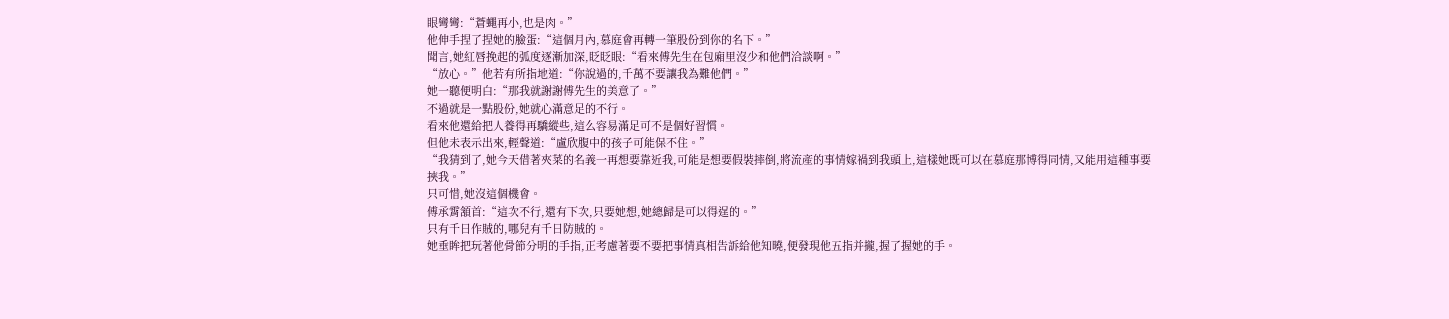眼彎彎:“蒼蠅再小,也是肉。”
他伸手捏了捏她的臉蛋:“這個月內,慕庭會再轉一筆股份到你的名下。”
聞言,她紅唇挽起的弧度逐漸加深,眨眨眼:“看來傅先生在包廂里沒少和他們洽談啊。”
“放心。”他若有所指地道:“你說過的,千萬不要讓我為難他們。”
她一聽便明白:“那我就謝謝傅先生的美意了。”
不過就是一點股份,她就心滿意足的不行。
看來他還給把人養得再驕縱些,這么容易滿足可不是個好習慣。
但他未表示出來,輕聲道:“盧欣腹中的孩子可能保不住。”
“我猜到了,她今天借著夾菜的名義一再想要靠近我,可能是想要假裝摔倒,將流產的事情嫁禍到我頭上,這樣她既可以在慕庭那博得同情,又能用這種事要挾我。”
只可惜,她沒這個機會。
傅承霄頷首:“這次不行,還有下次,只要她想,她總歸是可以得逞的。”
只有千日作賊的,哪兒有千日防賊的。
她垂眸把玩著他骨節分明的手指,正考慮著要不要把事情真相告訴給他知曉,便發現他五指并攏,握了握她的手。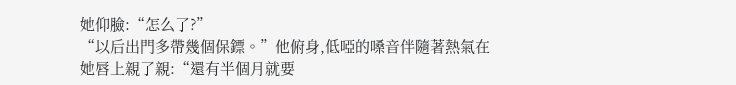她仰臉:“怎么了?”
“以后出門多帶幾個保鏢。”他俯身,低啞的嗓音伴隨著熱氣在她唇上親了親:“還有半個月就要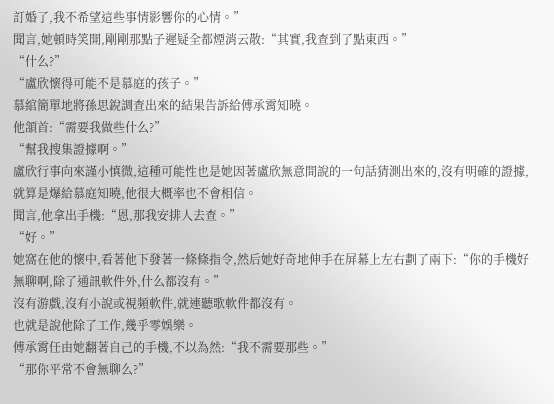訂婚了,我不希望這些事情影響你的心情。”
聞言,她頓時笑開,剛剛那點子遲疑全都煙消云散:“其實,我查到了點東西。”
“什么?”
“盧欣懷得可能不是慕庭的孩子。”
慕綰簡單地將孫思銳調查出來的結果告訴給傅承霄知曉。
他頷首:“需要我做些什么?”
“幫我搜集證據啊。”
盧欣行事向來謹小慎微,這種可能性也是她因著盧欣無意間說的一句話猜測出來的,沒有明確的證據,就算是爆給慕庭知曉,他很大概率也不會相信。
聞言,他拿出手機:“恩,那我安排人去查。”
“好。”
她窩在他的懷中,看著他下發著一條條指令,然后她好奇地伸手在屏幕上左右劃了兩下:“你的手機好無聊啊,除了通訊軟件外,什么都沒有。”
沒有游戲,沒有小說或視頻軟件,就連聽歌軟件都沒有。
也就是說他除了工作,幾乎零娛樂。
傅承霄任由她翻著自己的手機,不以為然:“我不需要那些。”
“那你平常不會無聊么?”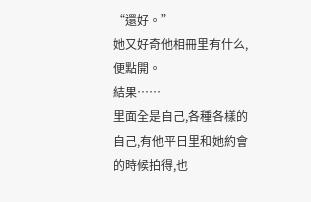“還好。”
她又好奇他相冊里有什么,便點開。
結果……
里面全是自己,各種各樣的自己,有他平日里和她約會的時候拍得,也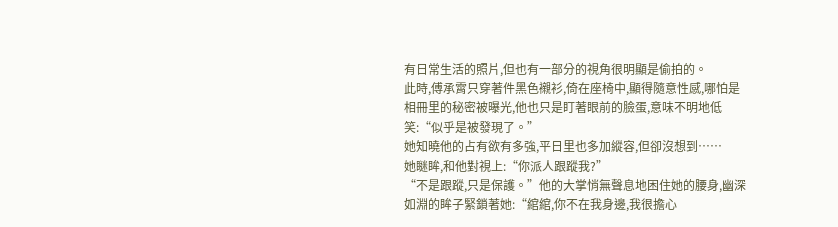有日常生活的照片,但也有一部分的視角很明顯是偷拍的。
此時,傅承霄只穿著件黑色襯衫,倚在座椅中,顯得隨意性感,哪怕是相冊里的秘密被曝光,他也只是盯著眼前的臉蛋,意味不明地低笑:“似乎是被發現了。”
她知曉他的占有欲有多強,平日里也多加縱容,但卻沒想到……
她瞇眸,和他對視上:“你派人跟蹤我?”
“不是跟蹤,只是保護。”他的大掌悄無聲息地困住她的腰身,幽深如淵的眸子緊鎖著她:“綰綰,你不在我身邊,我很擔心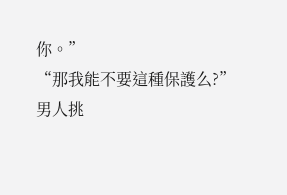你。”
“那我能不要這種保護么?”
男人挑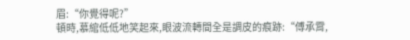眉:“你覺得呢?”
頓時,慕綰低低地笑起來,眼波流轉間全是調皮的痕跡:“傅承霄,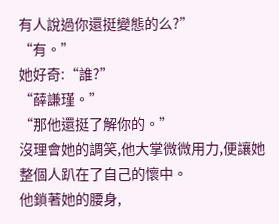有人說過你還挺變態的么?”
“有。”
她好奇:“誰?”
“薛謙瑾。”
“那他還挺了解你的。”
沒理會她的調笑,他大掌微微用力,便讓她整個人趴在了自己的懷中。
他鎖著她的腰身,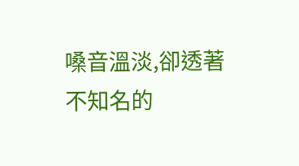嗓音溫淡,卻透著不知名的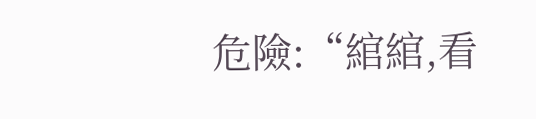危險:“綰綰,看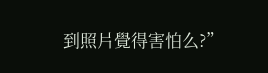到照片覺得害怕么?”